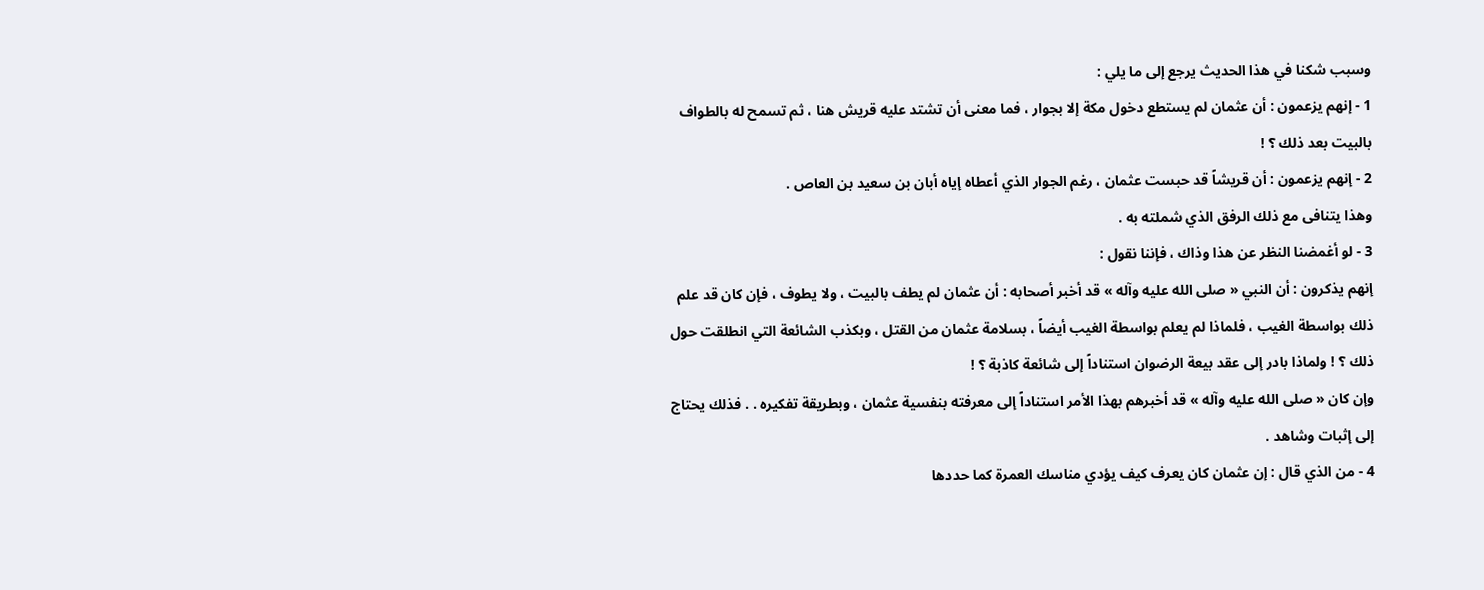وسبب شكنا في هذا الحديث يرجع إلى ما يلي :
1 - إنهم يزعمون : أن عثمان لم يستطع دخول مكة إلا بجوار ، فما معنى أن تشتد عليه قريش هنا ، ثم تسمح له بالطواف بالبيت بعد ذلك ؟ !
2 - إنهم يزعمون : أن قريشاً قد حبست عثمان ، رغم الجوار الذي أعطاه إياه أبان بن سعيد بن العاص .
وهذا يتنافى مع ذلك الرفق الذي شملته به .
3 - لو أغمضنا النظر عن هذا وذاك ، فإننا نقول :
إنهم يذكرون : أن النبي « صلى الله عليه وآله » قد أخبر أصحابه : أن عثمان لم يطف بالبيت ، ولا يطوف ، فإن كان قد علم ذلك بواسطة الغيب ، فلماذا لم يعلم بواسطة الغيب أيضاً ، بسلامة عثمان من القتل ، وبكذب الشائعة التي انطلقت حول ذلك ؟ ! ولماذا بادر إلى عقد بيعة الرضوان استناداً إلى شائعة كاذبة ؟ !
وإن كان « صلى الله عليه وآله » قد أخبرهم بهذا الأمر استناداً إلى معرفته بنفسية عثمان ، وبطريقة تفكيره . . فذلك يحتاج إلى إثبات وشاهد .
4 - من الذي قال : إن عثمان كان يعرف كيف يؤدي مناسك العمرة كما حددها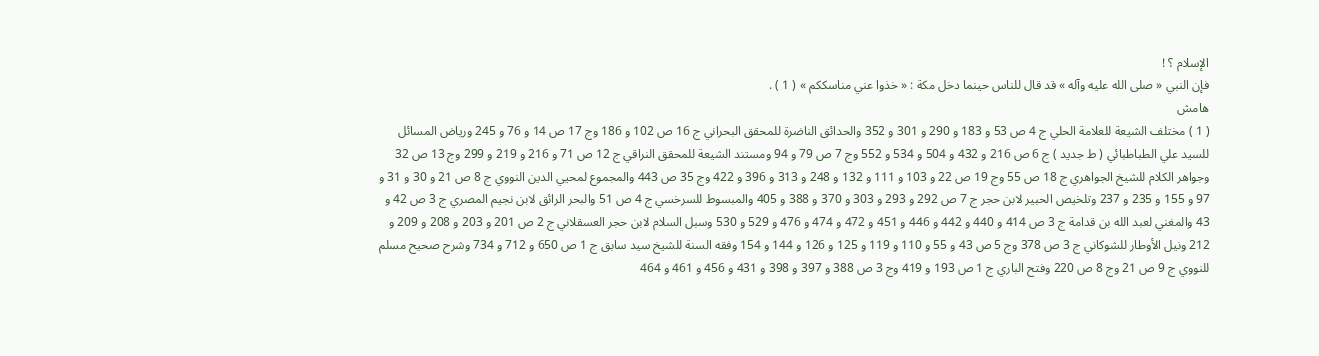الإسلام ؟ !
فإن النبي « صلى الله عليه وآله » قد قال للناس حينما دخل مكة : « خذوا عني مناسككم » ( 1 ) .
هامش
( 1 ) مختلف الشيعة للعلامة الحلي ج 4 ص 53 و 183 و 290 و 301 و 352 والحدائق الناضرة للمحقق البحراني ج 16 ص 102 و 186 وج 17 ص 14 و 76 و 245 ورياض المسائل للسيد علي الطباطبائي ( ط جديد ) ج 6 ص 216 و 432 و 504 و 534 و 552 وج 7 ص 79 و 94 ومستند الشيعة للمحقق النراقي ج 12 ص 71 و 216 و 219 و 299 وج 13 ص 32 وجواهر الكلام للشيخ الجواهري ج 18 ص 55 وج 19 ص 22 و 103 و 111 و 132 و 248 و 313 و 396 و 422 وج 35 ص 443 والمجموع لمحيي الدين النووي ج 8 ص 21 و 30 و 31 و 97 و 155 و 235 و 237 وتلخيص الحبير لابن حجر ج 7 ص 292 و 293 و 303 و 370 و 388 و 405 والمبسوط للسرخسي ج 4 ص 51 والبحر الرائق لابن نجيم المصري ج 3 ص 42 و 43 والمغني لعبد الله بن قدامة ج 3 ص 414 و 440 و 442 و 446 و 451 و 472 و 474 و 476 و 529 و 530 وسبل السلام لابن حجر العسقلاني ج 2 ص 201 و 203 و 208 و 209 و 212 ونيل الأوطار للشوكاني ج 3 ص 378 وج 5 ص 43 و 55 و 110 و 119 و 125 و 126 و 144 و 154 وفقه السنة للشيخ سيد سابق ج 1 ص 650 و 712 و 734 وشرح صحيح مسلم للنووي ج 9 ص 21 وج 8 ص 220 وفتح الباري ج 1 ص 193 و 419 وج 3 ص 388 و 397 و 398 و 431 و 456 و 461 و 464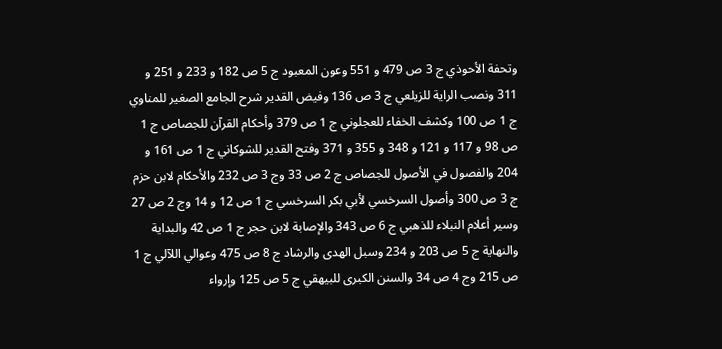وتحفة الأحوذي ج 3 ص 479 و 551 وعون المعبود ج 5 ص 182 و 233 و 251 و 311 ونصب الراية للزيلعي ج 3 ص 136 وفيض القدير شرح الجامع الصغير للمناوي ج 1 ص 100 وكشف الخفاء للعجلوني ج 1 ص 379 وأحكام القرآن للجصاص ج 1 ص 98 و 117 و 121 و 348 و 355 و 371 وفتح القدير للشوكاني ج 1 ص 161 و 204 والفصول في الأصول للجصاص ج 2 ص 33 وج 3 ص 232 والأحكام لابن حزم ج 3 ص 300 وأصول السرخسي لأبي بكر السرخسي ج 1 ص 12 و 14 وج 2 ص 27 وسير أعلام النبلاء للذهبي ج 6 ص 343 والإصابة لابن حجر ج 1 ص 42 والبداية والنهاية ج 5 ص 203 و 234 وسبل الهدى والرشاد ج 8 ص 475 وعوالي اللآلي ج 1 ص 215 وج 4 ص 34 والسنن الكبرى للبيهقي ج 5 ص 125 وإرواء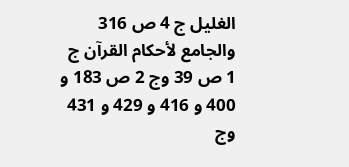الغليل ج 4 ص 316 والجامع لأحكام القرآن ج 1 ص 39 وج 2 ص 183 و 400 و 416 و 429 و 431 وج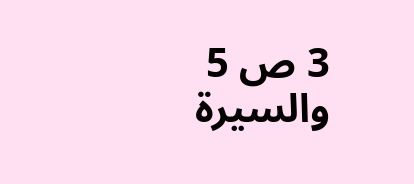3 ص 5 والسيرة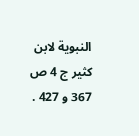النبوية لابن كثير ج 4 ص 367 و 427 .